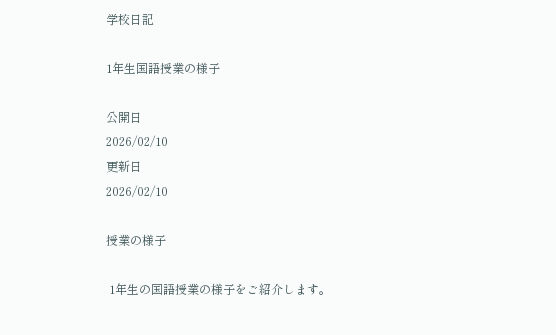学校日記

1年生国語授業の様子

公開日
2026/02/10
更新日
2026/02/10

授業の様子

 1年生の国語授業の様子をご紹介します。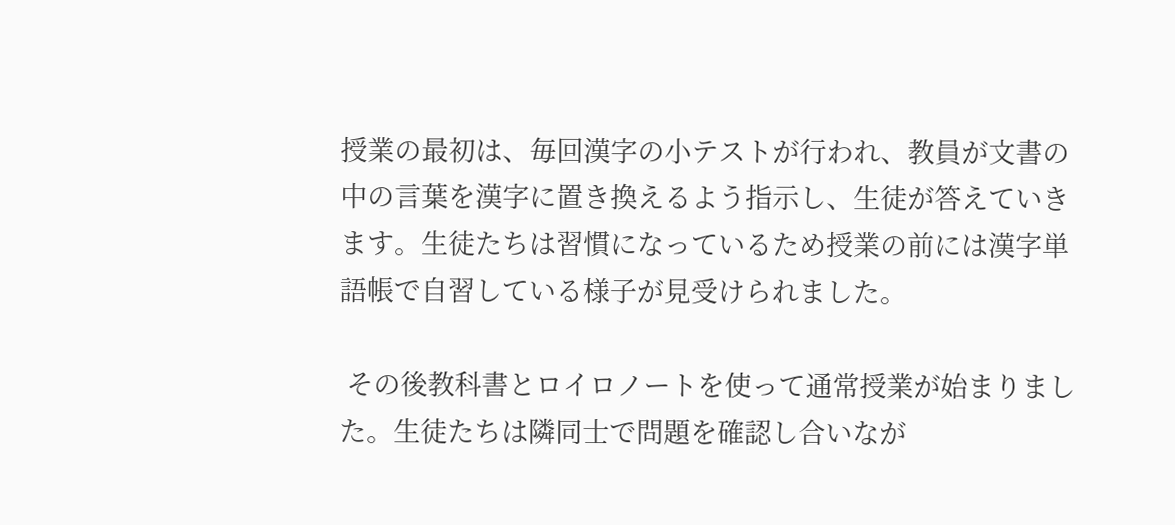授業の最初は、毎回漢字の小テストが行われ、教員が文書の中の言葉を漢字に置き換えるよう指示し、生徒が答えていきます。生徒たちは習慣になっているため授業の前には漢字単語帳で自習している様子が見受けられました。

 その後教科書とロイロノートを使って通常授業が始まりました。生徒たちは隣同士で問題を確認し合いなが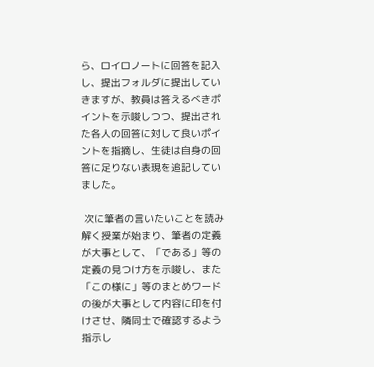ら、ロイロノートに回答を記入し、提出フォルダに提出していきますが、教員は答えるべきポイントを示唆しつつ、提出された各人の回答に対して良いポイントを指摘し、生徒は自身の回答に足りない表現を追記していました。

 次に筆者の言いたいことを読み解く授業が始まり、筆者の定義が大事として、「である」等の定義の見つけ方を示唆し、また「この様に」等のまとめワードの後が大事として内容に印を付けさせ、隣同士で確認するよう指示し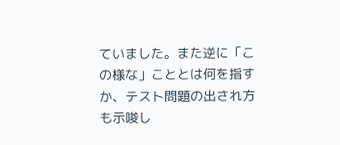ていました。また逆に「この様な」こととは何を指すか、テスト問題の出され方も示唆し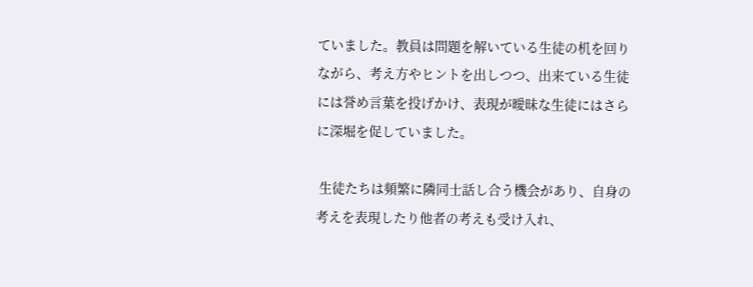ていました。教員は問題を解いている生徒の机を回りながら、考え方やヒントを出しつつ、出来ている生徒には誉め言葉を投げかけ、表現が曖昧な生徒にはさらに深堀を促していました。

 生徒たちは頻繁に隣同士話し合う機会があり、自身の考えを表現したり他者の考えも受け入れ、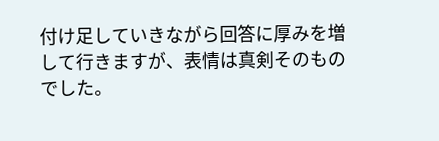付け足していきながら回答に厚みを増して行きますが、表情は真剣そのものでした。